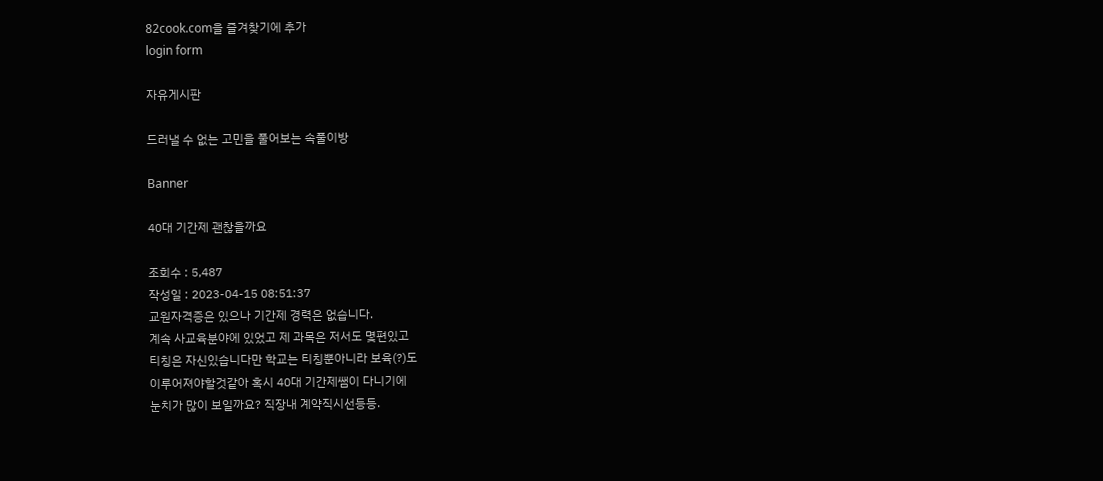82cook.com을 즐겨찾기에 추가
login form

자유게시판

드러낼 수 없는 고민을 풀어보는 속풀이방

Banner

40대 기간제 괜찮을까요

조회수 : 5,487
작성일 : 2023-04-15 08:51:37
교원자격증은 있으나 기간제 경력은 없습니다.
계속 사교육분야에 있었고 제 과목은 저서도 몇편있고
티칭은 자신있습니다만 학교는 티칭뿐아니라 보육(?)도
이루어져야할것같아 혹시 40대 기간제쌤이 다니기에
눈치가 많이 보일까요? 직장내 계약직시선등등.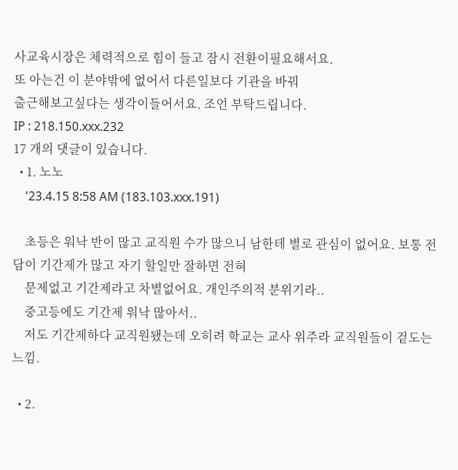사교육시장은 체력적으로 힘이 들고 잠시 전환이필요해서요.
또 아는건 이 분야밖에 없어서 다른일보다 기관을 바꿔
출근해보고싶다는 생각이들어서요. 조언 부탁드립니다.
IP : 218.150.xxx.232
17 개의 댓글이 있습니다.
  • 1. 노노
    '23.4.15 8:58 AM (183.103.xxx.191)

    초등은 워낙 반이 많고 교직원 수가 많으니 남한테 별로 관심이 없어요. 보통 전담이 기간제가 많고 자기 할일만 잘하면 전혀
    문제없고 기간제라고 차별없어요. 개인주의적 분위기라..
    중고등에도 기간제 워낙 많아서..
    저도 기간제하다 교직원됐는데 오히려 학교는 교사 위주라 교직원들이 겉도는 느낌.

  • 2.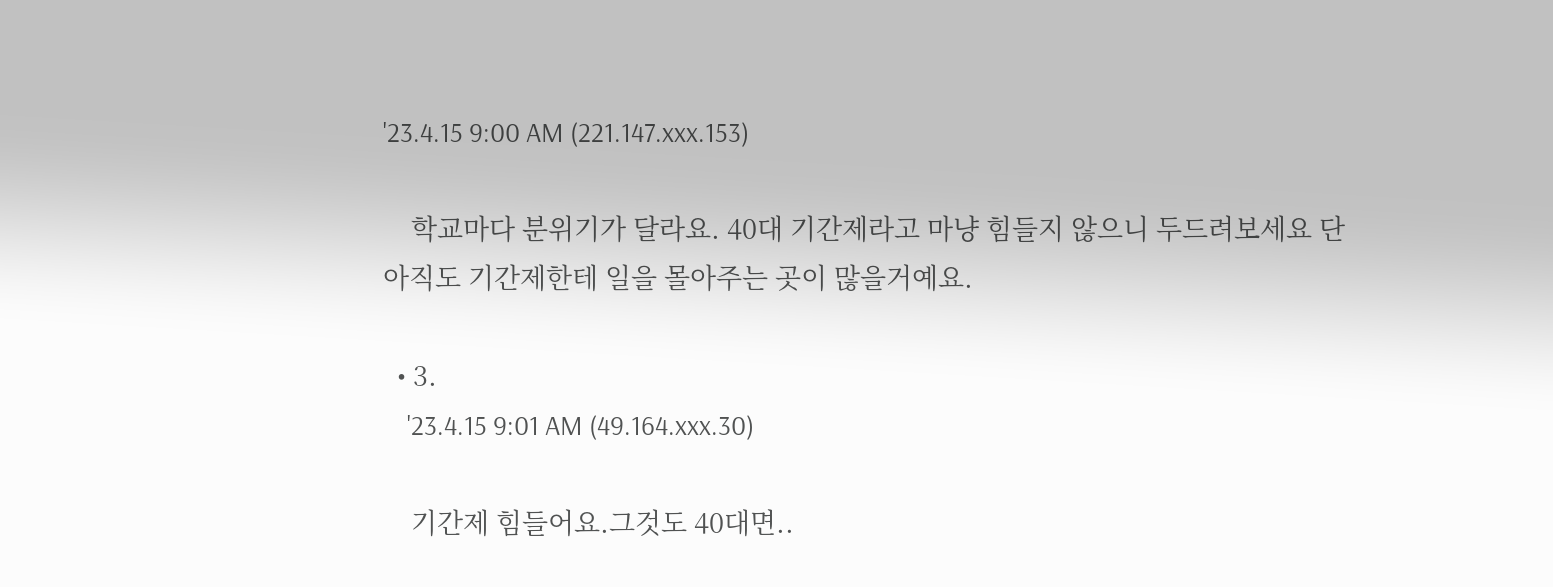'23.4.15 9:00 AM (221.147.xxx.153)

    학교마다 분위기가 달라요. 40대 기간제라고 마냥 힘들지 않으니 두드려보세요 단 아직도 기간제한테 일을 몰아주는 곳이 많을거예요.

  • 3.
    '23.4.15 9:01 AM (49.164.xxx.30)

    기간제 힘들어요.그것도 40대면..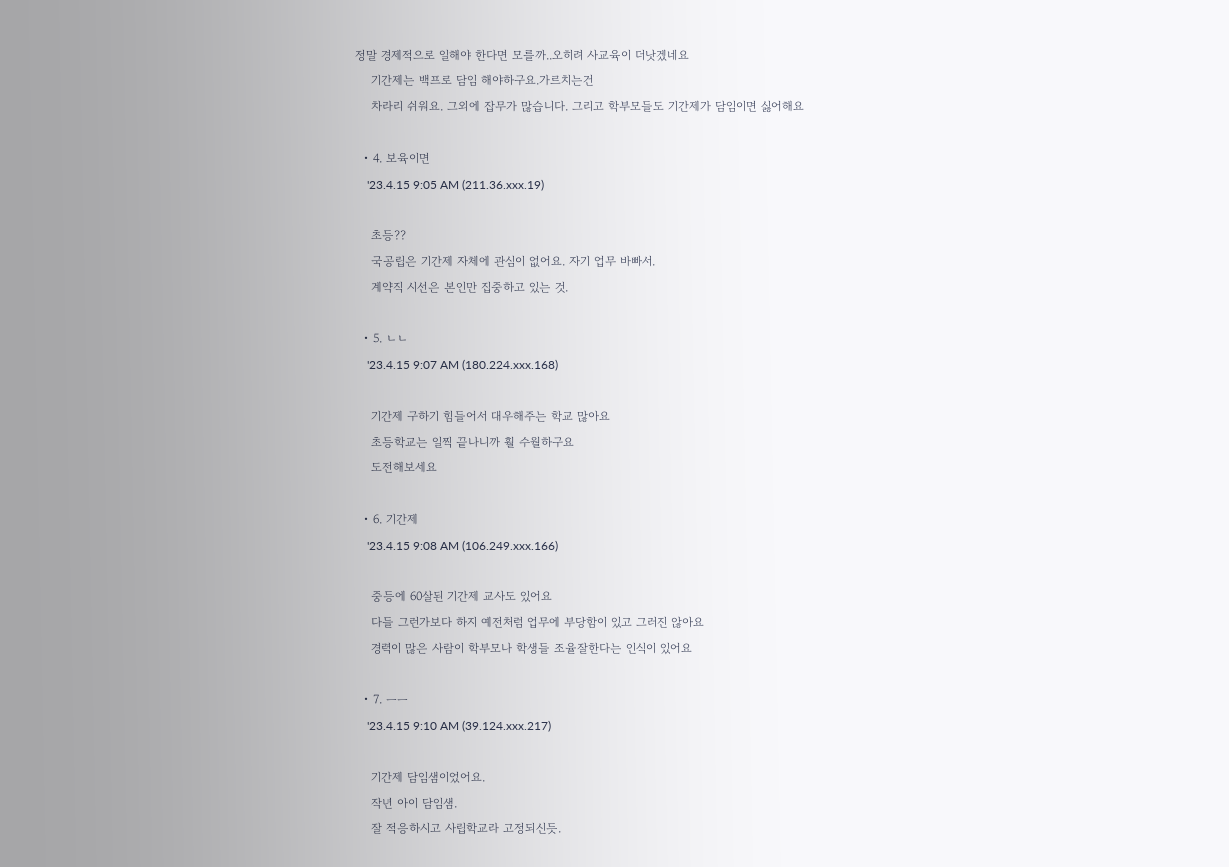정말 경제적으로 일해야 한다면 모를까..오히려 사교육이 더낫겠네요
    기간제는 백프로 담임 해야하구요.가르치는건
    차라리 쉬워요. 그외에 잡무가 많습니다. 그리고 학부모들도 기간제가 담임이면 싫어해요

  • 4. 보육이면
    '23.4.15 9:05 AM (211.36.xxx.19)

    초등??
    국공립은 기간제 자체에 관심이 없어요. 자기 업무 바빠서.
    계약직 시선은 본인만 집중하고 있는 것.

  • 5. ㄴㄴ
    '23.4.15 9:07 AM (180.224.xxx.168)

    기간제 구하기 힘들어서 대우해주는 학교 많아요
    초등학교는 일찍 끝나니까 훨 수월하구요
    도전해보세요

  • 6. 기간제
    '23.4.15 9:08 AM (106.249.xxx.166)

    중등에 60살된 기간제 교사도 있어요
    다들 그런가보다 하지 예전처럼 업무에 부당함이 있고 그러진 않아요
    경력이 많은 사람이 학부모나 학생들 조율잘한다는 인식이 있어요

  • 7. ㅡㅡ
    '23.4.15 9:10 AM (39.124.xxx.217)

    기간제 담임샘이었어요.
    작년 아이 담임샘.
    잘 적응하시고 사립학교라 고정되신듯.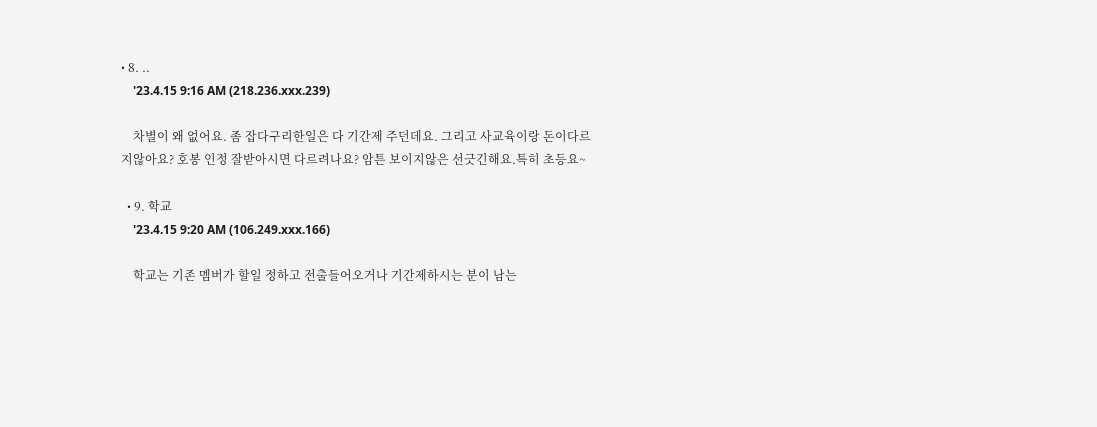• 8. ..
    '23.4.15 9:16 AM (218.236.xxx.239)

    차별이 왜 없어요. 좀 잡다구리한일은 다 기간제 주던데요. 그리고 사교육이랑 돈이다르지않아요? 호봉 인정 잘받아시면 다르려나요? 암튼 보이지않은 선긋긴해요.특히 초등요~

  • 9. 학교
    '23.4.15 9:20 AM (106.249.xxx.166)

    학교는 기존 멤버가 할일 정하고 전출들어오거나 기간제하시는 분이 남는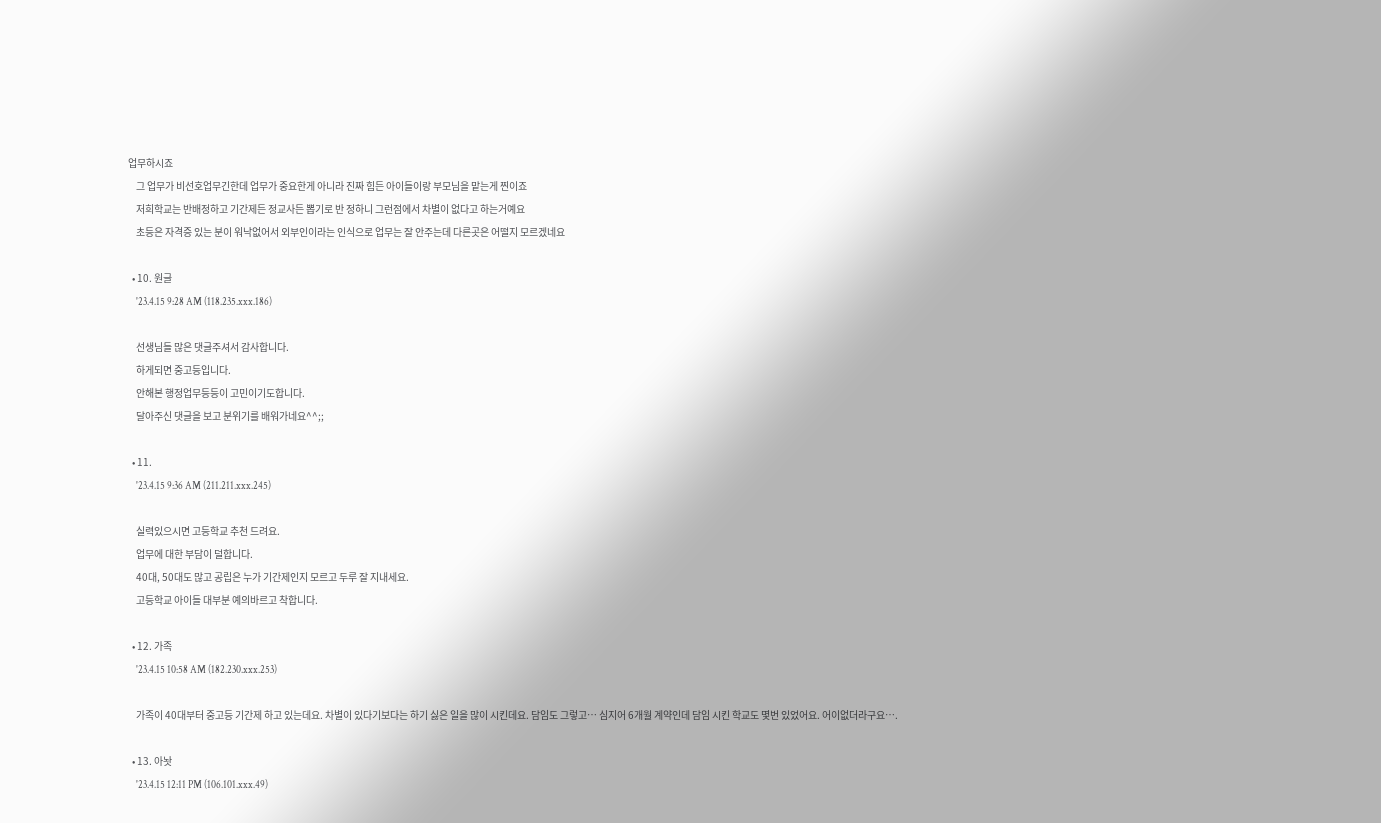업무하시죠
    그 업무가 비선호업무긴한데 업무가 중요한게 아니라 진짜 힘든 아이들이랑 부모님을 맡는게 찐이죠
    저희학교는 반배정하고 기간제든 정교사든 뽑기로 반 정하니 그런점에서 차별이 없다고 하는거예요
    초등은 자격증 있는 분이 워낙없어서 외부인이라는 인식으로 업무는 잘 안주는데 다른곳은 어떨지 모르겠네요

  • 10. 원글
    '23.4.15 9:28 AM (118.235.xxx.186)

    선생님들 많은 댓글주셔서 감사합니다.
    하게되면 중고등입니다.
    안해본 행정업무등등이 고민이기도합니다.
    달아주신 댓글을 보고 분위기를 배워가네요^^;;

  • 11.
    '23.4.15 9:36 AM (211.211.xxx.245)

    실력있으시면 고등학교 추천 드려요.
    업무에 대한 부담이 덜합니다.
    40대, 50대도 많고 공립은 누가 기간제인지 모르고 두루 잘 지내세요.
    고등학교 아이들 대부분 예의바르고 착합니다.

  • 12. 가족
    '23.4.15 10:58 AM (182.230.xxx.253)

    가족이 40대부터 중고등 기간제 하고 있는데요. 차별이 있다기보다는 하기 싫은 일을 많이 시킨데요. 담임도 그렇고… 심지어 6개월 계약인데 담임 시킨 학교도 몇번 있었어요. 어이없더라구요….

  • 13. 아놧
    '23.4.15 12:11 PM (106.101.xxx.49)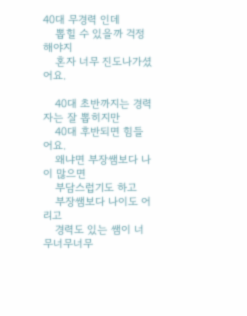40대 무경력 인데
    뽑힐 수 있을까 걱정해야지
    혼자 너무 진도나가셨어요.

    40대 초반까지는 경력자는 잘 뽑히지만
    40대 후반되면 힘들어요.
    왜냐면 부장쌤보다 나이 많으면
    부담스럽기도 하고
    부장쌤보다 나이도 어리고
    경력도 있는 쌤이 너무너무너무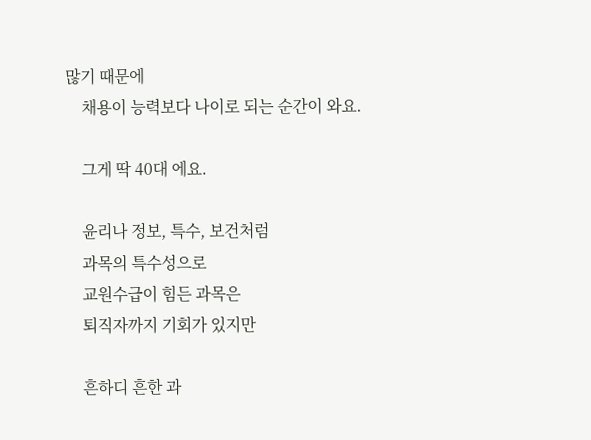많기 때문에
    채용이 능력보다 나이로 되는 순간이 와요.

    그게 딱 40대 에요.

    윤리나 정보, 특수, 보건처럼
    과목의 특수성으로
    교원수급이 힘든 과목은
    퇴직자까지 기회가 있지만

    흔하디 흔한 과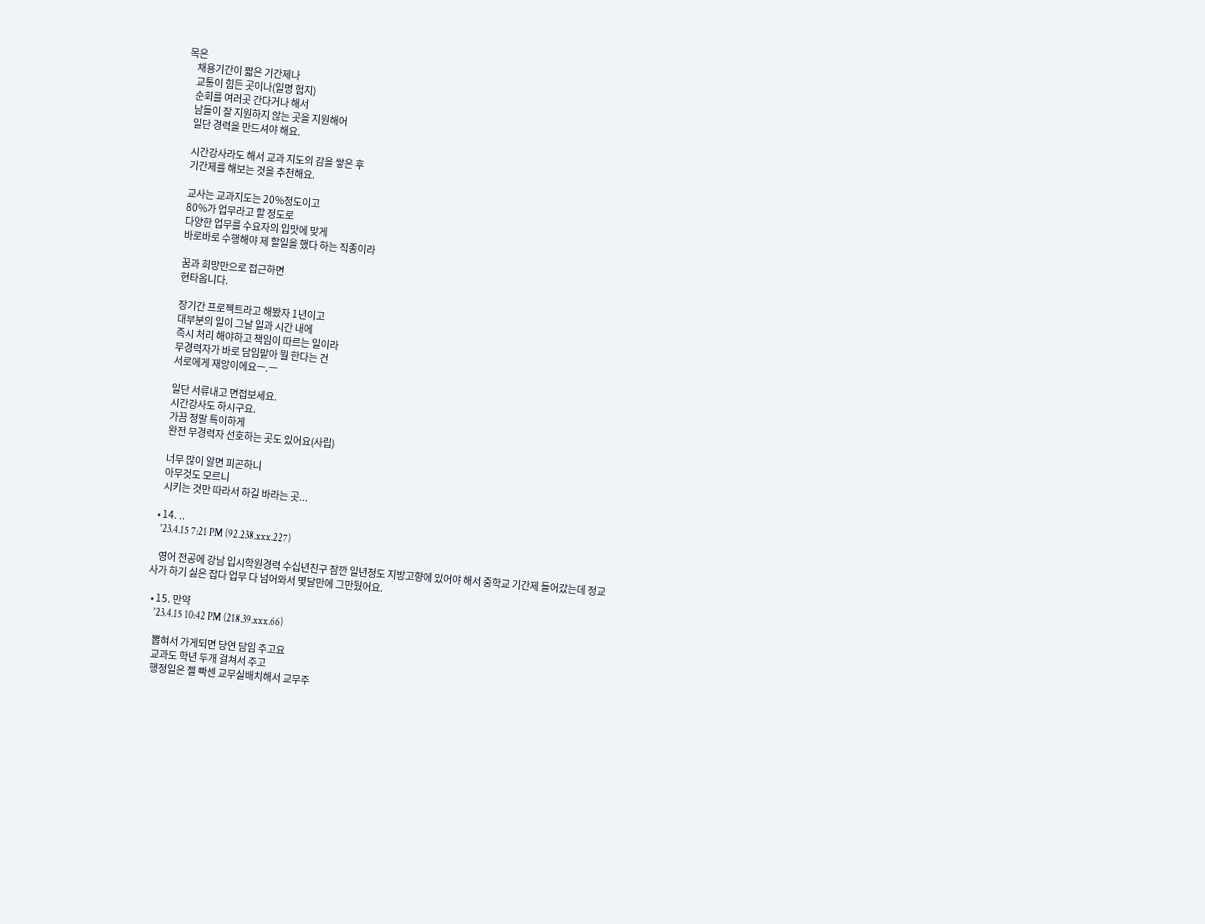목은
    채용기간이 짧은 기간제나
    교통이 힘든 곳이나(일명 험지)
    순회를 여러곳 간다거나 해서
    남들이 잘 지원하지 않는 곳을 지원해어
    일단 경력을 만드셔야 해요.

    시간강사라도 해서 교과 지도의 감을 쌓은 후
    기간제를 해보는 것을 추천해요.

    교사는 교과지도는 20%정도이고
    80%가 업무라고 할 정도로
    다양한 업무를 수요자의 입맛에 맞게
    바로바로 수행해야 제 할일을 했다 하는 직종이라

    꿈과 희망만으로 접근하면
    현타옵니다.

    장기간 프로젝트라고 해봤자 1년이고
    대부분의 일이 그날 일과 시간 내에
    즉시 처리 해야하고 책임이 따르는 일이라
    무경력자가 바로 담임맡아 뭘 한다는 건
    서로에게 재앙이에요ㅡ.ㅡ

    일단 서류내고 면접보세요.
    시간강사도 하시구요.
    가끔 정말 특이하게
    완전 무경력자 선호하는 곳도 있어요(사립)

    너무 많이 알면 피곤하니
    아무것도 모르니
    시키는 것만 따라서 하길 바라는 곳...

  • 14. ..
    '23.4.15 7:21 PM (92.238.xxx.227)

    영어 전공에 강남 입시학원경력 수십년친구 잠깐 일년정도 지방고향에 있어야 해서 중학교 기간제 들어갔는데 정교사가 하기 싫은 잡다 업무 다 넘어와서 몇달만에 그만뒀어요.

  • 15. 만약
    '23.4.15 10:42 PM (218.39.xxx.66)

    뽑혀서 가게되면 당연 담임 주고요
    교과도 학년 두개 걸쳐서 주고
    행정일은 젤 빡센 교무실배치해서 교무주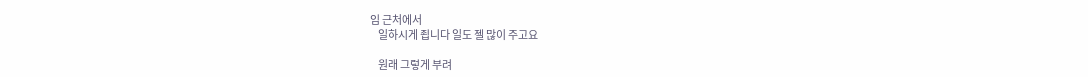임 근처에서
    일하시게 죕니다 일도 젤 많이 주고요

    원래 그렇게 부려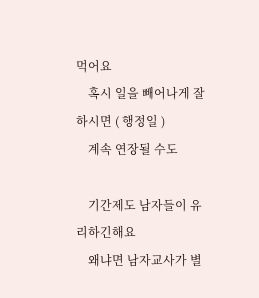먹어요
    혹시 일을 빼어나게 잘하시면 ( 행정일 )
    계속 연장될 수도

    기간제도 남자들이 유리하긴해요
    왜냐면 남자교사가 별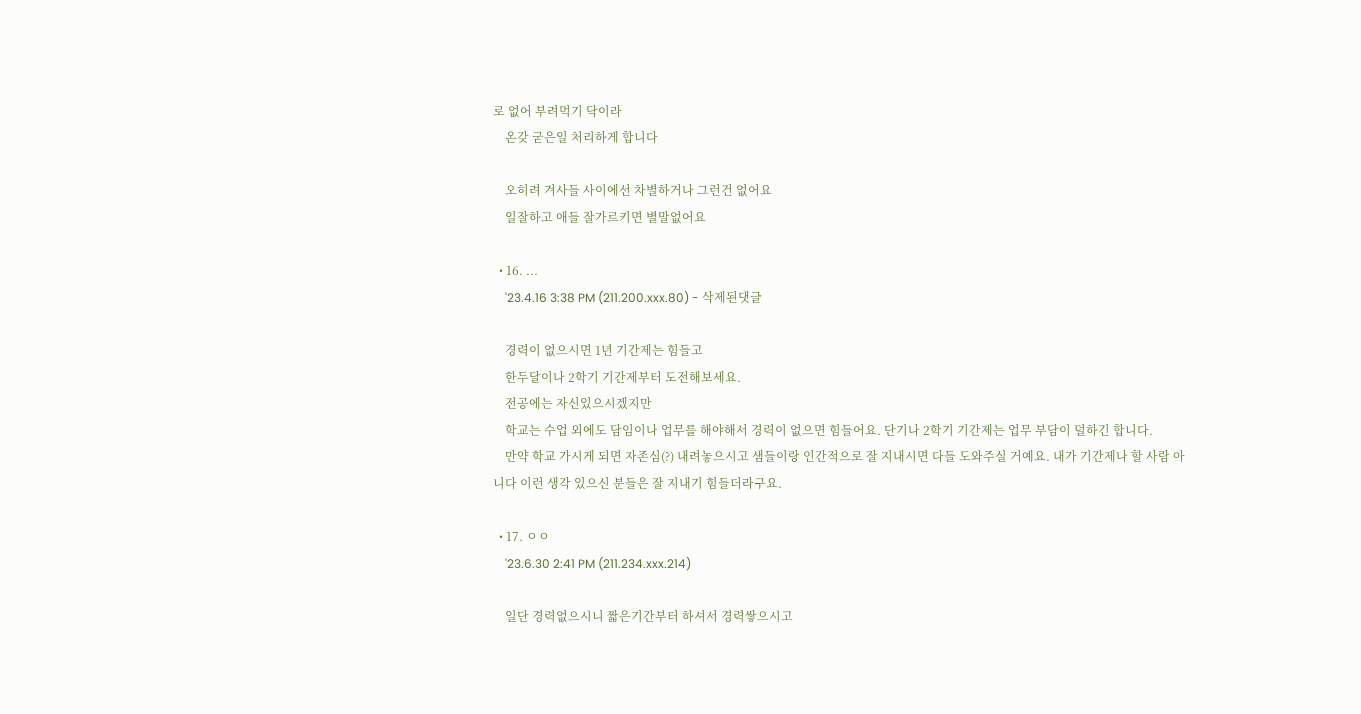로 없어 부려먹기 닥이라
    온갖 굳은일 처리하게 합니다

    오히려 겨사들 사이에선 차별하거나 그런건 없어요
    일잘하고 애들 잘가르키면 별말없어요

  • 16. ...
    '23.4.16 3:38 PM (211.200.xxx.80) - 삭제된댓글

    경력이 없으시면 1년 기간제는 힘들고
    한두달이나 2학기 기간제부터 도전해보세요.
    전공에는 자신있으시겠지만
    학교는 수업 외에도 담임이나 업무를 해야해서 경력이 없으면 힘들어요. 단기나 2학기 기간제는 업무 부담이 덜하긴 합니다.
    만약 학교 가시게 되면 자존심(?) 내려놓으시고 샘들이랑 인간적으로 잘 지내시면 다들 도와주실 거예요. 내가 기간제나 할 사람 아니다 이런 생각 있으신 분들은 잘 지내기 힘들더라구요.

  • 17. ㅇㅇ
    '23.6.30 2:41 PM (211.234.xxx.214)

    일단 경력없으시니 짧은기간부터 하셔서 경력쌓으시고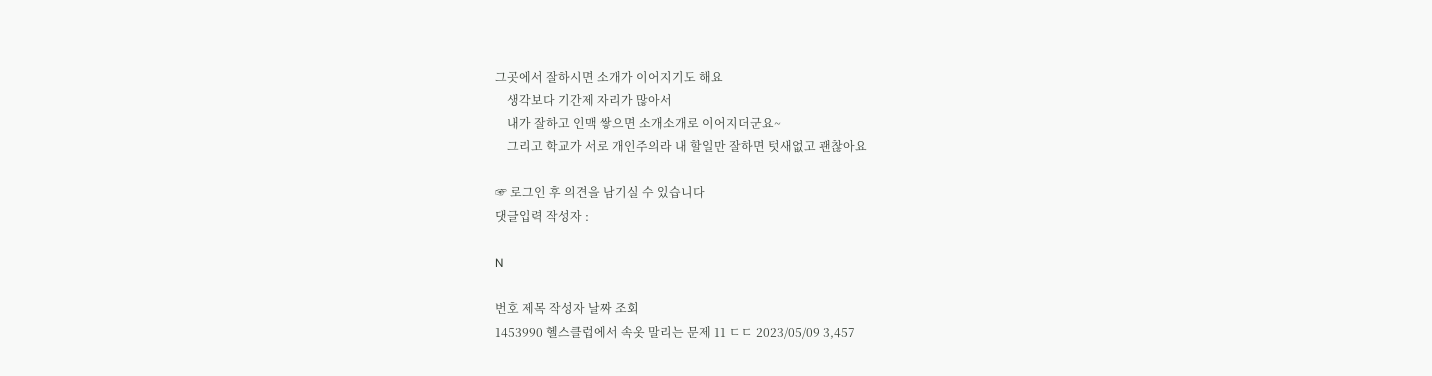그곳에서 잘하시면 소개가 이어지기도 해요
    생각보다 기간제 자리가 많아서
    내가 잘하고 인맥 쌓으면 소개소개로 이어지더군요~
    그리고 학교가 서로 개인주의라 내 할일만 잘하면 텃새없고 괜찮아요

☞ 로그인 후 의견을 남기실 수 있습니다
댓글입력 작성자 :

N

번호 제목 작성자 날짜 조회
1453990 헬스클럽에서 속옷 말리는 문제 11 ㄷㄷ 2023/05/09 3,457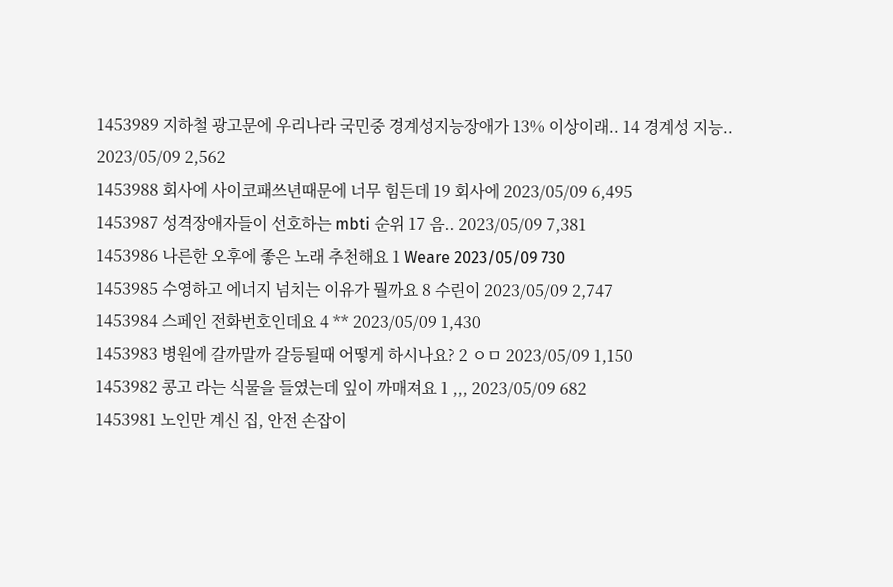1453989 지하철 광고문에 우리나라 국민중 경계성지능장애가 13% 이상이래.. 14 경계성 지능.. 2023/05/09 2,562
1453988 회사에 사이코패쓰년때문에 너무 힘든데 19 회사에 2023/05/09 6,495
1453987 성격장애자들이 선호하는 mbti 순위 17 음.. 2023/05/09 7,381
1453986 나른한 오후에 좋은 노래 추천해요 1 Weare 2023/05/09 730
1453985 수영하고 에너지 넘치는 이유가 뭘까요 8 수린이 2023/05/09 2,747
1453984 스페인 전화번호인데요 4 ** 2023/05/09 1,430
1453983 병원에 갈까말까 갈등될때 어떻게 하시나요? 2 ㅇㅁ 2023/05/09 1,150
1453982 콩고 라는 식물을 들였는데 잎이 까매져요 1 ,,, 2023/05/09 682
1453981 노인만 계신 집, 안전 손잡이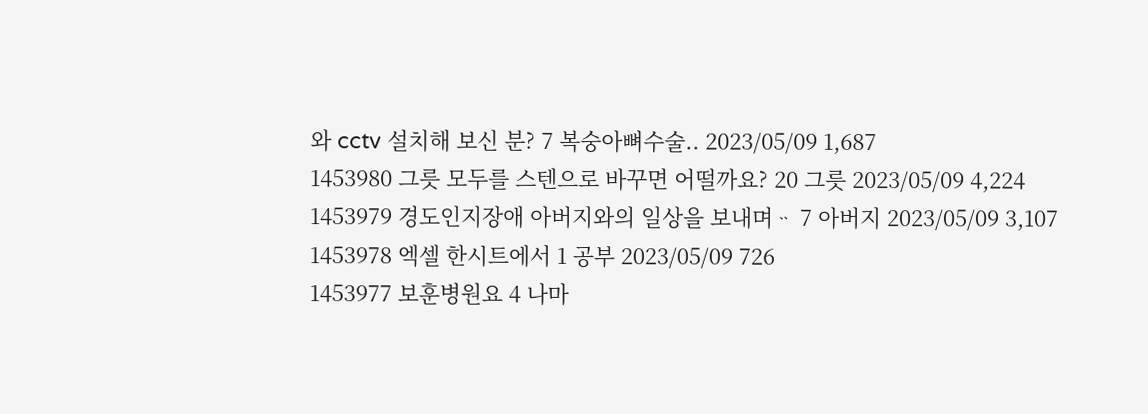와 cctv 설치해 보신 분? 7 복숭아뼈수술.. 2023/05/09 1,687
1453980 그릇 모두를 스텐으로 바꾸면 어떨까요? 20 그릇 2023/05/09 4,224
1453979 경도인지장애 아버지와의 일상을 보내며ᆢ 7 아버지 2023/05/09 3,107
1453978 엑셀 한시트에서 1 공부 2023/05/09 726
1453977 보훈병원요 4 나마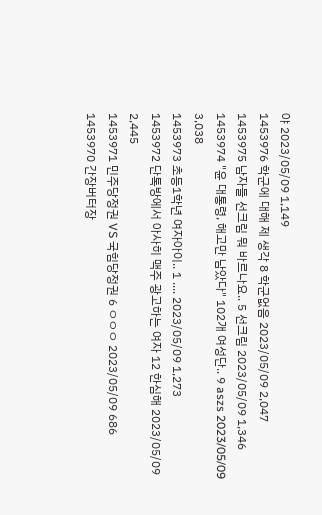야 2023/05/09 1,149
1453976 학군에 대해 제 생각 8 학군없음 2023/05/09 2,047
1453975 남자들 선크림 뭐 바르나요.. 5 선크림 2023/05/09 1,346
1453974 "윤 대통령, 해고만 남았다" 102개 여성단.. 9 aszs 2023/05/09 3,038
1453973 초등1학년 여자아이.. 1 .... 2023/05/09 1,273
1453972 단톡방에서 아사히 맥주 광고하는 여자 12 한심해 2023/05/09 2,445
1453971 민주당정권 VS 국힘당정권 6 ㅇㅇㅇ 2023/05/09 686
1453970 간장버터장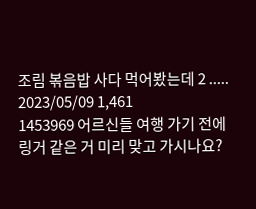조림 볶음밥 사다 먹어봤는데 2 ..... 2023/05/09 1,461
1453969 어르신들 여행 가기 전에 링거 같은 거 미리 맞고 가시나요?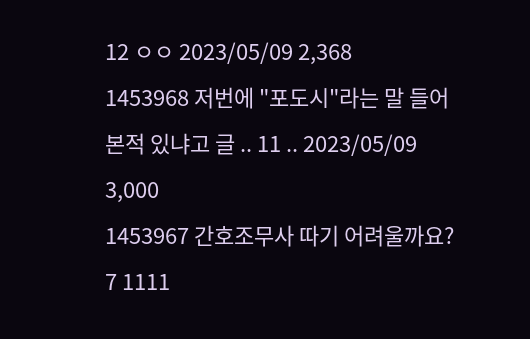12 ㅇㅇ 2023/05/09 2,368
1453968 저번에 "포도시"라는 말 들어본적 있냐고 글 .. 11 .. 2023/05/09 3,000
1453967 간호조무사 따기 어려울까요? 7 1111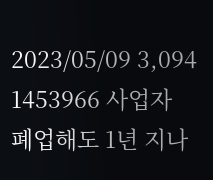2023/05/09 3,094
1453966 사업자 폐업해도 1년 지나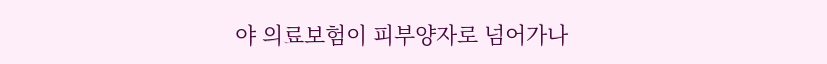야 의료보험이 피부양자로 넘어가나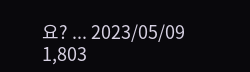요? ... 2023/05/09 1,803